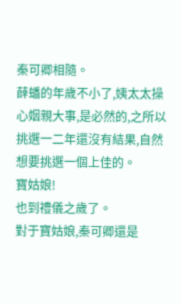秦可卿相隨。
薛蟠的年歲不小了,姨太太操心姻親大事,是必然的,之所以挑選一二年還沒有結果,自然想要挑選一個上佳的。
寶姑娘!
也到禮儀之歲了。
對于寶姑娘,秦可卿還是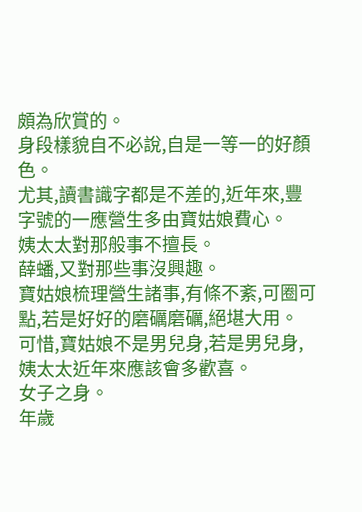頗為欣賞的。
身段樣貌自不必說,自是一等一的好顏色。
尤其,讀書識字都是不差的,近年來,豐字號的一應營生多由寶姑娘費心。
姨太太對那般事不擅長。
薛蟠,又對那些事沒興趣。
寶姑娘梳理營生諸事,有條不紊,可圈可點,若是好好的磨礪磨礪,絕堪大用。
可惜,寶姑娘不是男兒身,若是男兒身,姨太太近年來應該會多歡喜。
女子之身。
年歲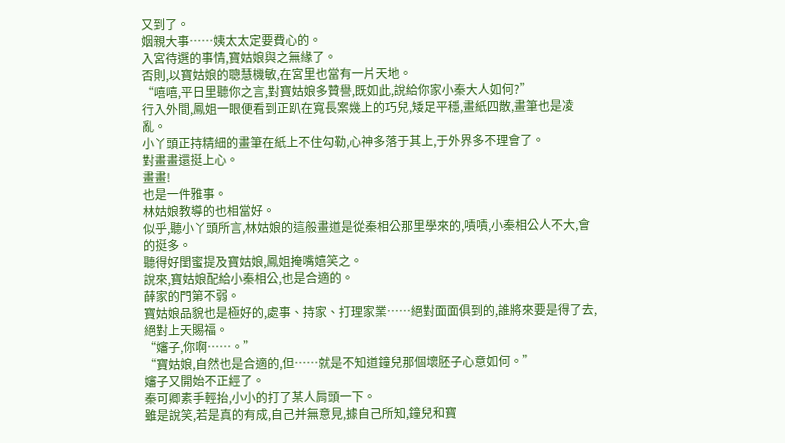又到了。
姻親大事……姨太太定要費心的。
入宮待選的事情,寶姑娘與之無緣了。
否則,以寶姑娘的聰慧機敏,在宮里也當有一片天地。
“嘻嘻,平日里聽你之言,對寶姑娘多贊譽,既如此,說給你家小秦大人如何?”
行入外間,鳳姐一眼便看到正趴在寬長案幾上的巧兒,矮足平穩,畫紙四散,畫筆也是凌亂。
小丫頭正持精細的畫筆在紙上不住勾勒,心神多落于其上,于外界多不理會了。
對畫畫還挺上心。
畫畫!
也是一件雅事。
林姑娘教導的也相當好。
似乎,聽小丫頭所言,林姑娘的這般畫道是從秦相公那里學來的,嘖嘖,小秦相公人不大,會的挺多。
聽得好閨蜜提及寶姑娘,鳳姐掩嘴嬉笑之。
說來,寶姑娘配給小秦相公,也是合適的。
薛家的門第不弱。
寶姑娘品貌也是極好的,處事、持家、打理家業……絕對面面俱到的,誰將來要是得了去,絕對上天賜福。
“嬸子,你啊……。”
“寶姑娘,自然也是合適的,但……就是不知道鐘兒那個壞胚子心意如何。”
嬸子又開始不正經了。
秦可卿素手輕抬,小小的打了某人肩頭一下。
雖是說笑,若是真的有成,自己并無意見,據自己所知,鐘兒和寶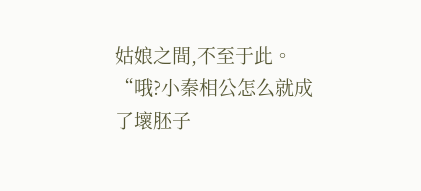姑娘之間,不至于此。
“哦?小秦相公怎么就成了壞胚子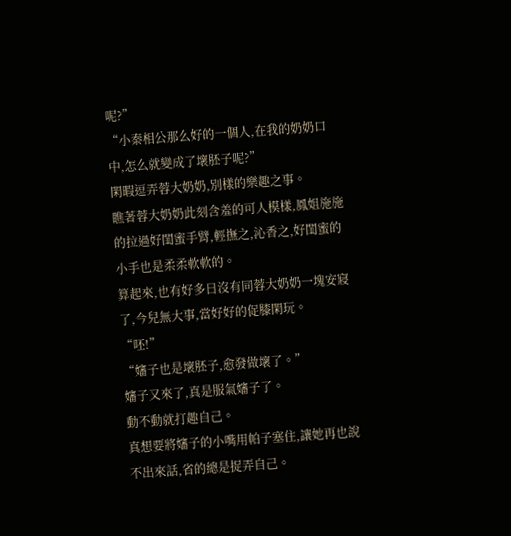呢?”
“小秦相公那么好的一個人,在我的奶奶口中,怎么就變成了壞胚子呢?”
閑暇逗弄蓉大奶奶,別樣的樂趣之事。
瞧著蓉大奶奶此刻含羞的可人模樣,鳳姐施施的拉過好閨蜜手臂,輕撫之,沁香之,好閨蜜的小手也是柔柔軟軟的。
算起來,也有好多日沒有同蓉大奶奶一塊安寢了,今兒無大事,當好好的促膝閑玩。
“呸!”
“嬸子也是壞胚子,愈發做壞了。”
嬸子又來了,真是服氣嬸子了。
動不動就打趣自己。
真想要將嬸子的小嘴用帕子塞住,讓她再也說不出來話,省的總是捉弄自己。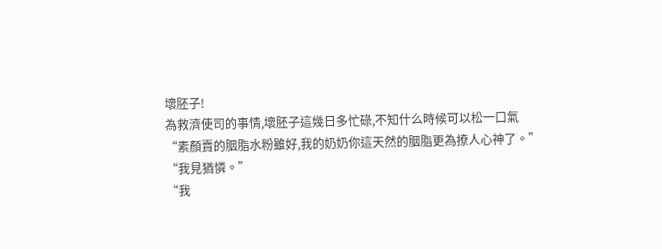壞胚子!
為救濟使司的事情,壞胚子這幾日多忙碌,不知什么時候可以松一口氣
“素顏賣的胭脂水粉雖好,我的奶奶你這天然的胭脂更為撩人心神了。”
“我見猶憐。”
“我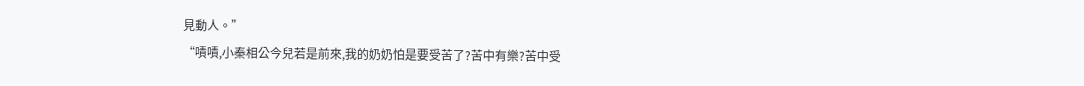見動人。”
“嘖嘖,小秦相公今兒若是前來,我的奶奶怕是要受苦了?苦中有樂?苦中受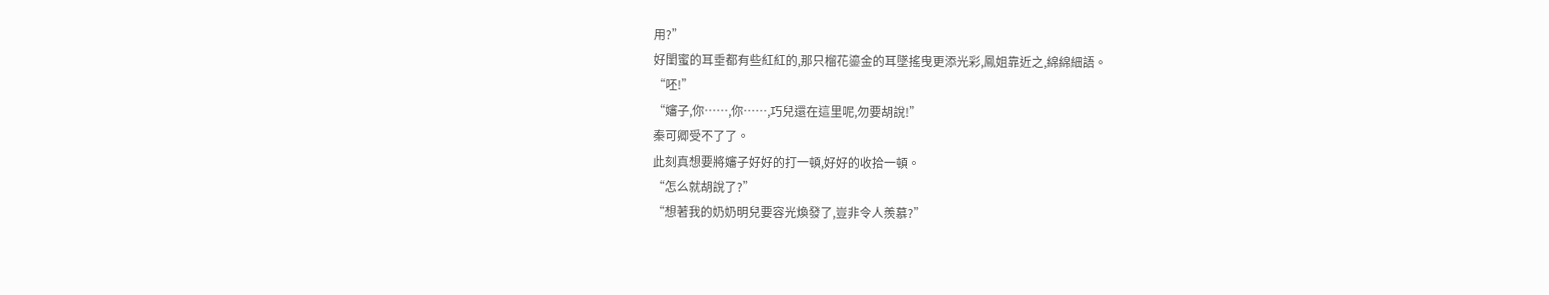用?”
好閨蜜的耳垂都有些紅紅的,那只榴花鎏金的耳墜搖曳更添光彩,鳳姐靠近之,綿綿細語。
“呸!”
“嬸子,你……,你……,巧兒還在這里呢,勿要胡說!”
秦可卿受不了了。
此刻真想要將嬸子好好的打一頓,好好的收拾一頓。
“怎么就胡說了?”
“想著我的奶奶明兒要容光煥發了,豈非令人羨慕?”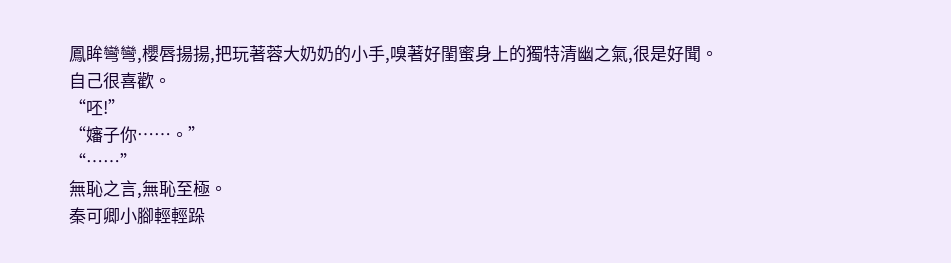鳳眸彎彎,櫻唇揚揚,把玩著蓉大奶奶的小手,嗅著好閨蜜身上的獨特清幽之氣,很是好聞。
自己很喜歡。
“呸!”
“嬸子你……。”
“……”
無恥之言,無恥至極。
秦可卿小腳輕輕跺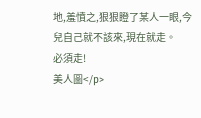地,羞憤之,狠狠瞪了某人一眼,今兒自己就不該來,現在就走。
必須走!
美人圖</p>